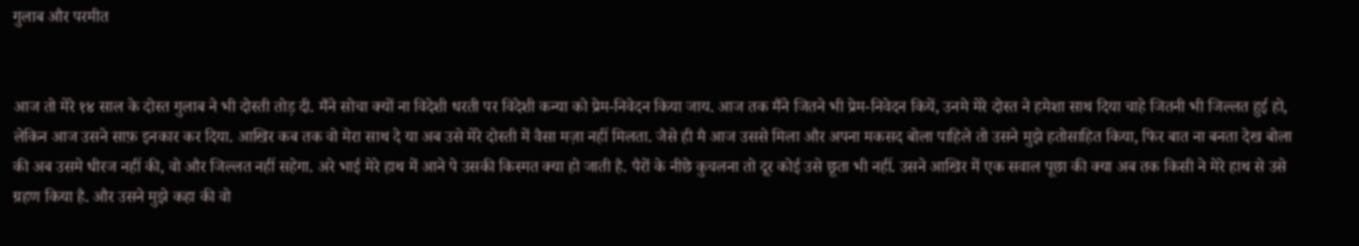गुलाब और परमीत


आज तो मेरे १४ साल के दोस्त गुलाब ने भी दोस्ती तोड़ दी. मैंने सोचा क्यों ना विदेशी धरती पर विदेशी कन्या को प्रेम-निवेदन किया जाय. आज तक मैंने जितने भी प्रेम-निवेदन कियें, उनमे मेरे दोस्त ने हमेशा साथ दिया चाहे जितनी भी जिल्लत हुई हो, लेकिन आज उसने साफ़ इनकार कर दिया. आखिर कब तक वो मेरा साथ दे या अब उसे मेरे दोस्ती में वैसा मज़ा नहीं मिलता. जैसे ही मै आज उससे मिला और अपना मकसद बोला पाहिले तो उसने मुझे हतोसाहित किया, फिर बात ना बनता देख बोला की अब उसमे धीरज नहीं की, वो और जिल्लत नहीं सहेगा. अरे भाई मेरे हाथ में आने पे उसकी किस्मत क्या हो जाती है. पैरों के नीछे कुचलना तो दूर कोई उसे छूता भी नहीं. उसने आखिर में एक सवाल पूछा की क्या अब तक किसी ने मेरे हाथ से उसे ग्रहण किया है. और उसने मुझे कहा की वो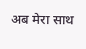अब मेरा साथ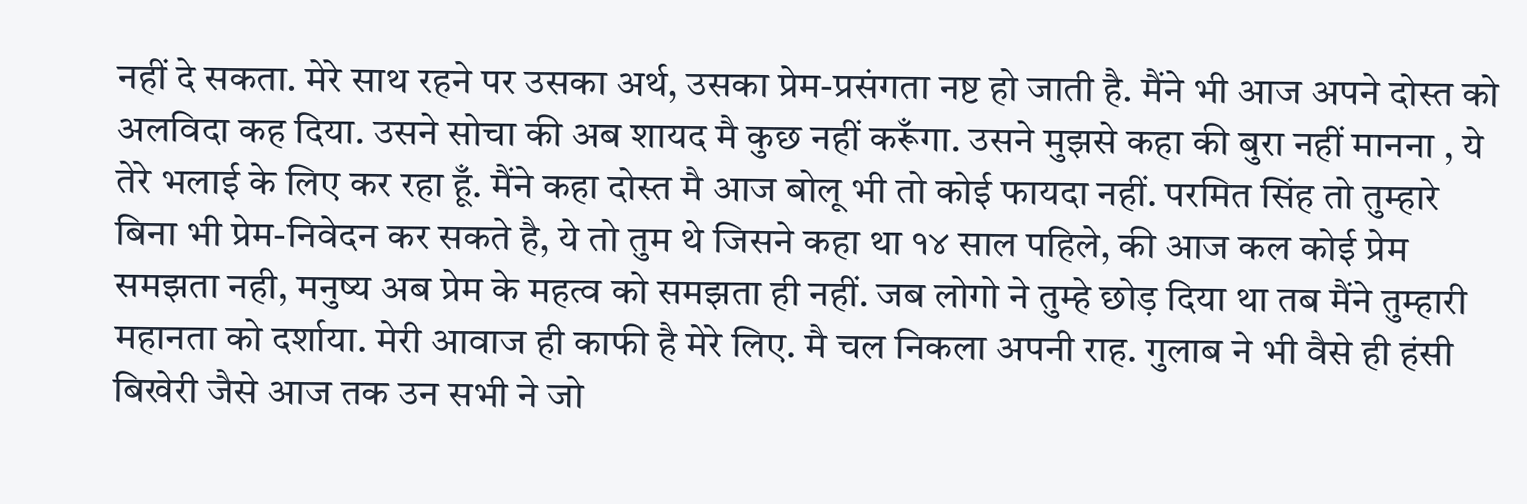नहीं दे सकता. मेरे साथ रहने पर उसका अर्थ, उसका प्रेम-प्रसंगता नष्ट हो जाती है. मैंने भी आज अपने दोस्त को अलविदा कह दिया. उसने सोचा की अब शायद मै कुछ नहीं करूँगा. उसने मुझसे कहा की बुरा नहीं मानना , ये तेरे भलाई के लिए कर रहा हूँ. मैंने कहा दोस्त मै आज बोलू भी तो कोई फायदा नहीं. परमित सिंह तो तुम्हारे बिना भी प्रेम-निवेदन कर सकते है, ये तो तुम थे जिसने कहा था १४ साल पहिले, की आज कल कोई प्रेम समझता नही, मनुष्य अब प्रेम के महत्व को समझता ही नहीं. जब लोगो ने तुम्हे छोड़ दिया था तब मैंने तुम्हारी महानता को दर्शाया. मेरी आवाज ही काफी है मेरे लिए. मै चल निकला अपनी राह. गुलाब ने भी वैसे ही हंसी बिखेरी जैसे आज तक उन सभी ने जो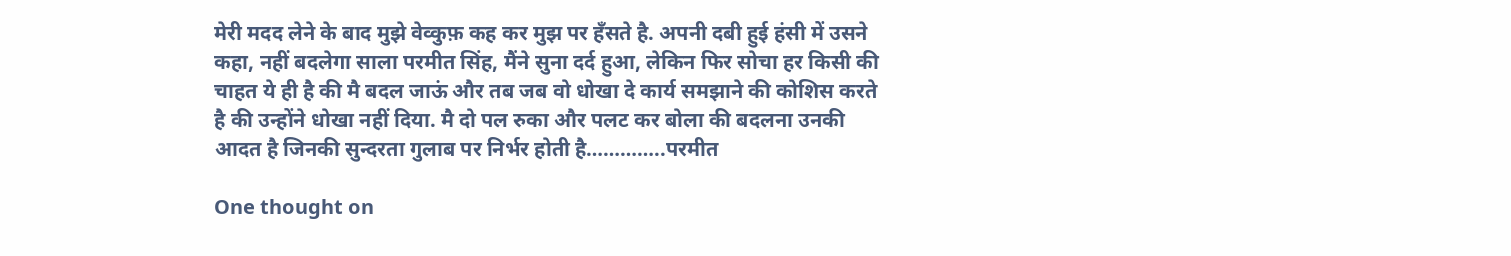मेरी मदद लेने के बाद मुझे वेव्कुफ़ कह कर मुझ पर हँसते है. अपनी दबी हुई हंसी में उसने कहा, नहीं बदलेगा साला परमीत सिंह, मैंने सुना दर्द हुआ, लेकिन फिर सोचा हर किसी की चाहत ये ही है की मै बदल जाऊं और तब जब वो धोखा दे कार्य समझाने की कोशिस करते है की उन्होंने धोखा नहीं दिया. मै दो पल रुका और पलट कर बोला की बदलना उनकी आदत है जिनकी सुन्दरता गुलाब पर निर्भर होती है…………..परमीत

One thought on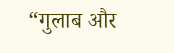“गुलाब और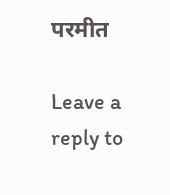परमीत

Leave a reply to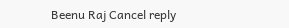Beenu Raj Cancel reply